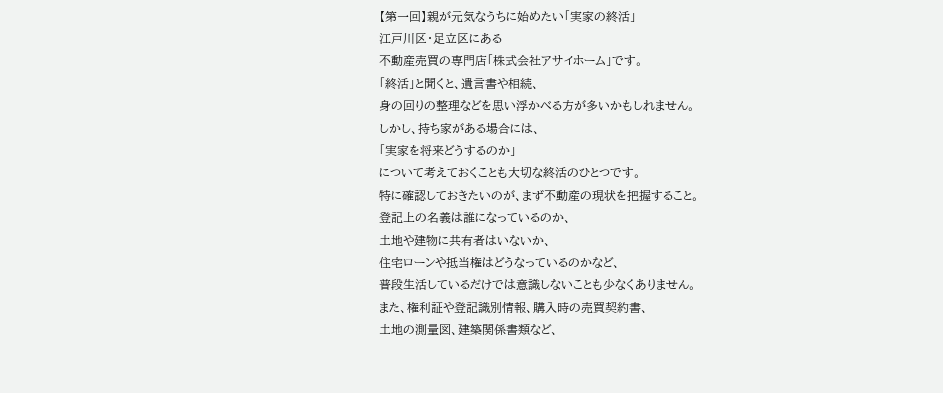【第一回】親が元気なうちに始めたい「実家の終活」
江戸川区・足立区にある
不動産売買の専門店「株式会社アサイホーム」です。
「終活」と聞くと、遺言書や相続、
身の回りの整理などを思い浮かべる方が多いかもしれません。
しかし、持ち家がある場合には、
「実家を将来どうするのか」
について考えておくことも大切な終活のひとつです。
特に確認しておきたいのが、まず不動産の現状を把握すること。
登記上の名義は誰になっているのか、
土地や建物に共有者はいないか、
住宅ローンや抵当権はどうなっているのかなど、
普段生活しているだけでは意識しないことも少なくありません。
また、権利証や登記識別情報、購入時の売買契約書、
土地の測量図、建築関係書類など、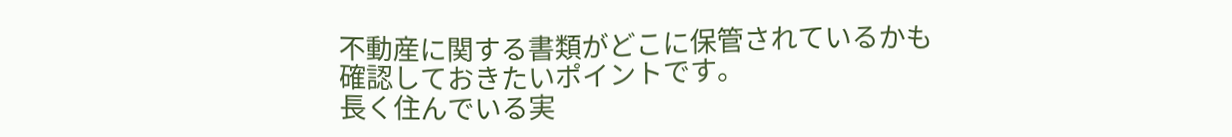不動産に関する書類がどこに保管されているかも
確認しておきたいポイントです。
長く住んでいる実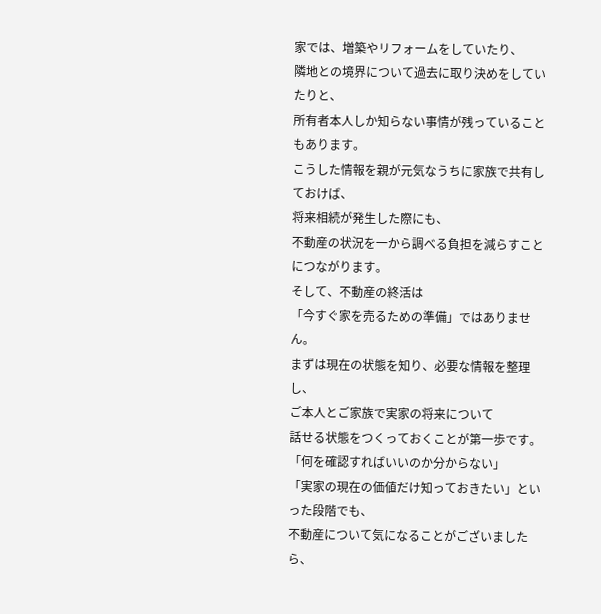家では、増築やリフォームをしていたり、
隣地との境界について過去に取り決めをしていたりと、
所有者本人しか知らない事情が残っていることもあります。
こうした情報を親が元気なうちに家族で共有しておけば、
将来相続が発生した際にも、
不動産の状況を一から調べる負担を減らすことにつながります。
そして、不動産の終活は
「今すぐ家を売るための準備」ではありません。
まずは現在の状態を知り、必要な情報を整理し、
ご本人とご家族で実家の将来について
話せる状態をつくっておくことが第一歩です。
「何を確認すればいいのか分からない」
「実家の現在の価値だけ知っておきたい」といった段階でも、
不動産について気になることがございましたら、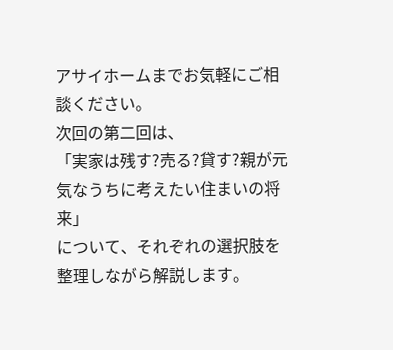アサイホームまでお気軽にご相談ください。
次回の第二回は、
「実家は残す?売る?貸す?親が元気なうちに考えたい住まいの将来」
について、それぞれの選択肢を整理しながら解説します。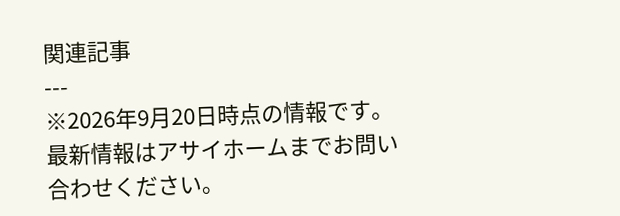関連記事
---
※2026年9月20日時点の情報です。
最新情報はアサイホームまでお問い
合わせください。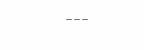---